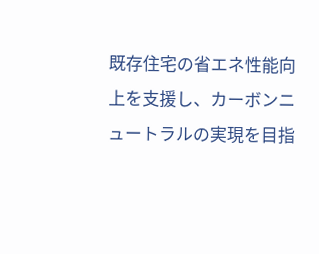既存住宅の省エネ性能向上を支援し、カーボンニュートラルの実現を目指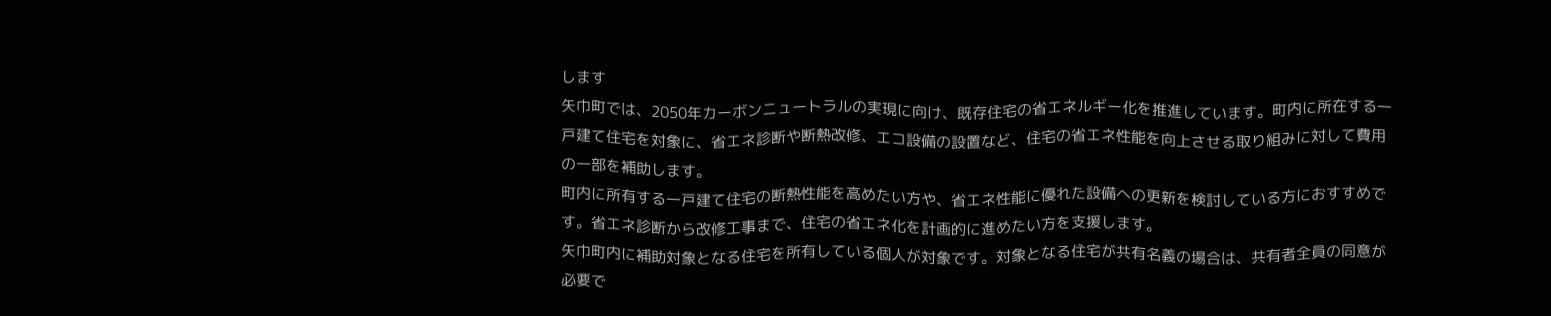します
矢巾町では、2050年カーボンニュートラルの実現に向け、既存住宅の省エネルギー化を推進しています。町内に所在する一戸建て住宅を対象に、省エネ診断や断熱改修、エコ設備の設置など、住宅の省エネ性能を向上させる取り組みに対して費用の一部を補助します。
町内に所有する一戸建て住宅の断熱性能を高めたい方や、省エネ性能に優れた設備への更新を検討している方におすすめです。省エネ診断から改修工事まで、住宅の省エネ化を計画的に進めたい方を支援します。
矢巾町内に補助対象となる住宅を所有している個人が対象です。対象となる住宅が共有名義の場合は、共有者全員の同意が必要で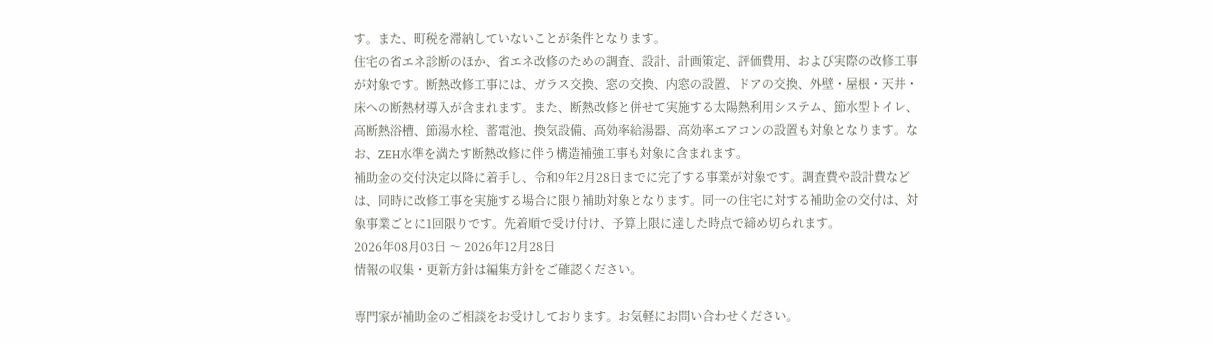す。また、町税を滞納していないことが条件となります。
住宅の省エネ診断のほか、省エネ改修のための調査、設計、計画策定、評価費用、および実際の改修工事が対象です。断熱改修工事には、ガラス交換、窓の交換、内窓の設置、ドアの交換、外壁・屋根・天井・床への断熱材導入が含まれます。また、断熱改修と併せて実施する太陽熱利用システム、節水型トイレ、高断熱浴槽、節湯水栓、蓄電池、換気設備、高効率給湯器、高効率エアコンの設置も対象となります。なお、ZEH水準を満たす断熱改修に伴う構造補強工事も対象に含まれます。
補助金の交付決定以降に着手し、令和9年2月28日までに完了する事業が対象です。調査費や設計費などは、同時に改修工事を実施する場合に限り補助対象となります。同一の住宅に対する補助金の交付は、対象事業ごとに1回限りです。先着順で受け付け、予算上限に達した時点で締め切られます。
2026年08月03日 〜 2026年12月28日
情報の収集・更新方針は編集方針をご確認ください。

専門家が補助金のご相談をお受けしております。お気軽にお問い合わせください。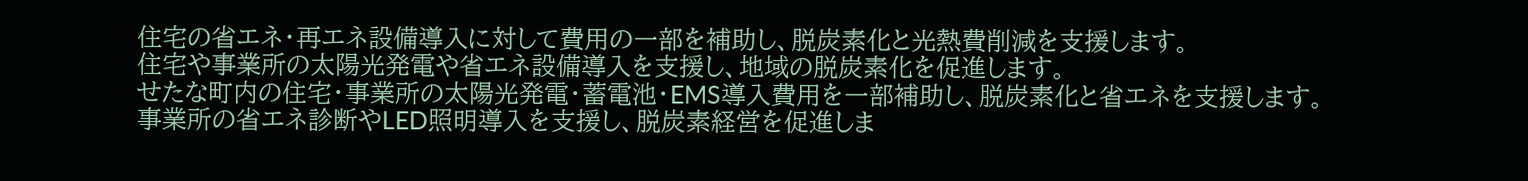住宅の省エネ・再エネ設備導入に対して費用の一部を補助し、脱炭素化と光熱費削減を支援します。
住宅や事業所の太陽光発電や省エネ設備導入を支援し、地域の脱炭素化を促進します。
せたな町内の住宅・事業所の太陽光発電・蓄電池・EMS導入費用を一部補助し、脱炭素化と省エネを支援します。
事業所の省エネ診断やLED照明導入を支援し、脱炭素経営を促進しま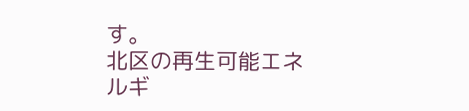す。
北区の再生可能エネルギ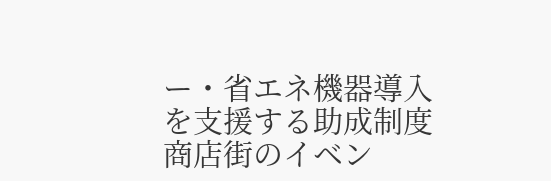ー・省エネ機器導入を支援する助成制度
商店街のイベン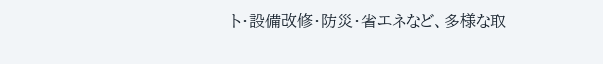ト・設備改修・防災・省エネなど、多様な取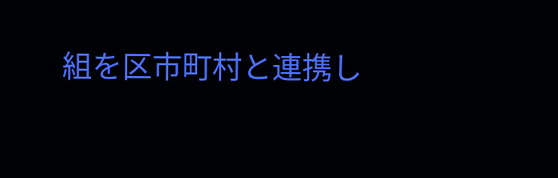組を区市町村と連携し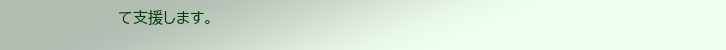て支援します。